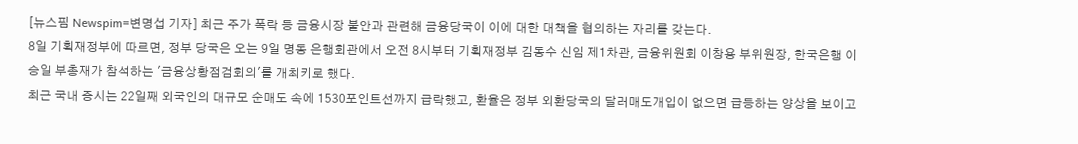[뉴스핌 Newspim=변명섭 기자] 최근 주가 폭락 등 금융시장 불안과 관련해 금융당국이 이에 대한 대책을 협의하는 자리를 갖는다.
8일 기획재정부에 따르면, 정부 당국은 오는 9일 명동 은행회관에서 오전 8시부터 기획재정부 김동수 신임 제1차관, 금융위원회 이창용 부위원장, 한국은행 이승일 부총재가 참석하는 '금융상황점검회의'를 개최키로 했다.
최근 국내 증시는 22일째 외국인의 대규모 순매도 속에 1530포인트선까지 급락했고, 환율은 정부 외환당국의 달러매도개입이 없으면 급등하는 양상을 보이고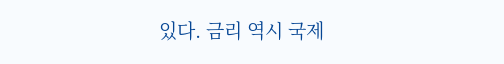있다. 금리 역시 국제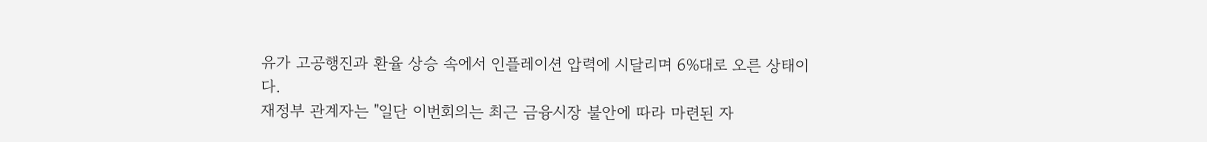유가 고공행진과 환율 상승 속에서 인플레이션 압력에 시달리며 6%대로 오른 상태이다.
재정부 관계자는 "일단 이번회의는 최근 금융시장 불안에 따라 마련된 자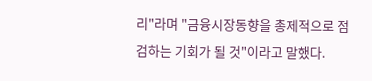리"라며 "금융시장동향을 총제적으로 점검하는 기회가 될 것"이라고 말했다.